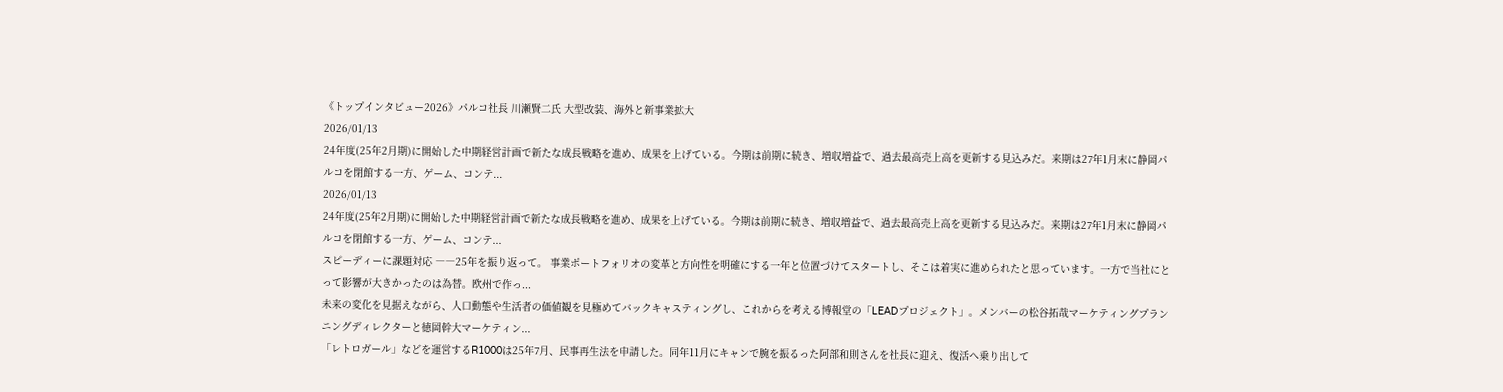《トップインタビュー2026》パルコ社長 川瀬賢二氏 大型改装、海外と新事業拡大
2026/01/13
24年度(25年2月期)に開始した中期経営計画で新たな成長戦略を進め、成果を上げている。今期は前期に続き、増収増益で、過去最高売上高を更新する見込みだ。来期は27年1月末に静岡パルコを閉館する一方、ゲーム、コンテ...
2026/01/13
24年度(25年2月期)に開始した中期経営計画で新たな成長戦略を進め、成果を上げている。今期は前期に続き、増収増益で、過去最高売上高を更新する見込みだ。来期は27年1月末に静岡パルコを閉館する一方、ゲーム、コンテ...
スピーディーに課題対応 ――25年を振り返って。 事業ポートフォリオの変革と方向性を明確にする一年と位置づけてスタートし、そこは着実に進められたと思っています。一方で当社にとって影響が大きかったのは為替。欧州で作っ...
未来の変化を見据えながら、人口動態や生活者の価値観を見極めてバックキャスティングし、これからを考える博報堂の「LEADプロジェクト」。メンバーの松谷拓哉マーケティングプランニングディレクターと徳岡幹大マーケティン...
「レトロガール」などを運営するR1000は25年7月、民事再生法を申請した。同年11月にキャンで腕を振るった阿部和則さんを社長に迎え、復活へ乗り出して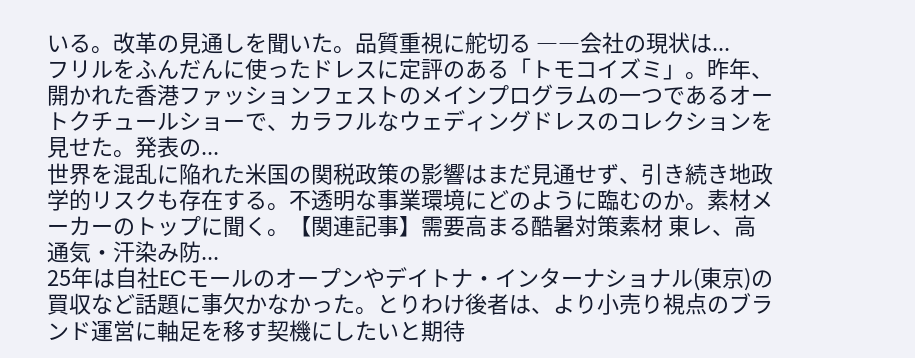いる。改革の見通しを聞いた。品質重視に舵切る ――会社の現状は...
フリルをふんだんに使ったドレスに定評のある「トモコイズミ」。昨年、開かれた香港ファッションフェストのメインプログラムの一つであるオートクチュールショーで、カラフルなウェディングドレスのコレクションを見せた。発表の...
世界を混乱に陥れた米国の関税政策の影響はまだ見通せず、引き続き地政学的リスクも存在する。不透明な事業環境にどのように臨むのか。素材メーカーのトップに聞く。【関連記事】需要高まる酷暑対策素材 東レ、高通気・汗染み防...
25年は自社ECモールのオープンやデイトナ・インターナショナル(東京)の買収など話題に事欠かなかった。とりわけ後者は、より小売り視点のブランド運営に軸足を移す契機にしたいと期待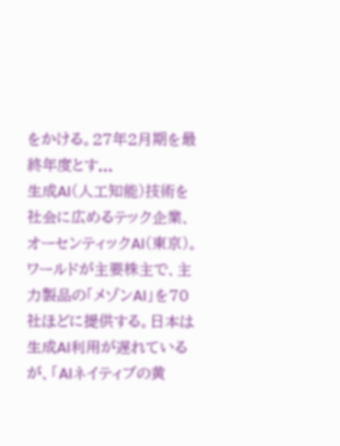をかける。27年2月期を最終年度とす...
生成AI(人工知能)技術を社会に広めるテック企業、オーセンティックAI(東京)。ワールドが主要株主で、主力製品の「メゾンAI」を70社ほどに提供する。日本は生成AI利用が遅れているが、「AIネイティブの黄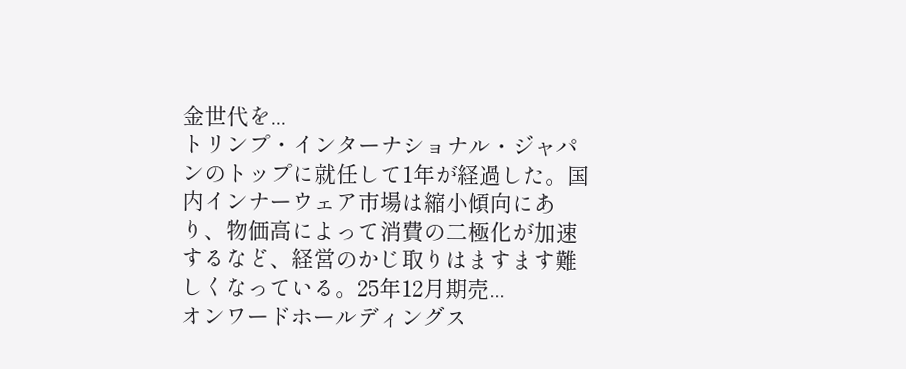金世代を...
トリンプ・インターナショナル・ジャパンのトップに就任して1年が経過した。国内インナーウェア市場は縮小傾向にあり、物価高によって消費の二極化が加速するなど、経営のかじ取りはますます難しくなっている。25年12月期売...
オンワードホールディングス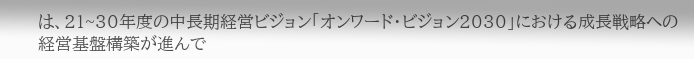は、21~30年度の中長期経営ビジョン「オンワード・ビジョン2030」における成長戦略への経営基盤構築が進んで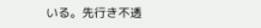いる。先行き不透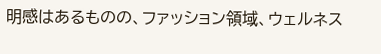明感はあるものの、ファッション領域、ウェルネス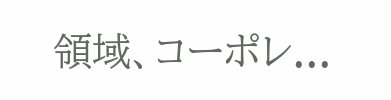領域、コーポレ...